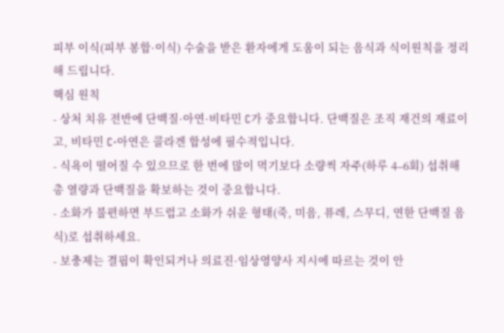피부 이식(피부 봉합·이식) 수술을 받은 환자에게 도움이 되는 음식과 식이원칙을 정리해 드립니다.
핵심 원칙
- 상처 치유 전반에 단백질·아연·비타민 C가 중요합니다. 단백질은 조직 재건의 재료이고, 비타민 C·아연은 콜라겐 합성에 필수적입니다.
- 식욕이 떨어질 수 있으므로 한 번에 많이 먹기보다 소량씩 자주(하루 4–6회) 섭취해 총 열량과 단백질을 확보하는 것이 중요합니다.
- 소화가 불편하면 부드럽고 소화가 쉬운 형태(죽, 미음, 퓨레, 스무디, 연한 단백질 음식)로 섭취하세요.
- 보충제는 결핍이 확인되거나 의료진·임상영양사 지시에 따르는 것이 안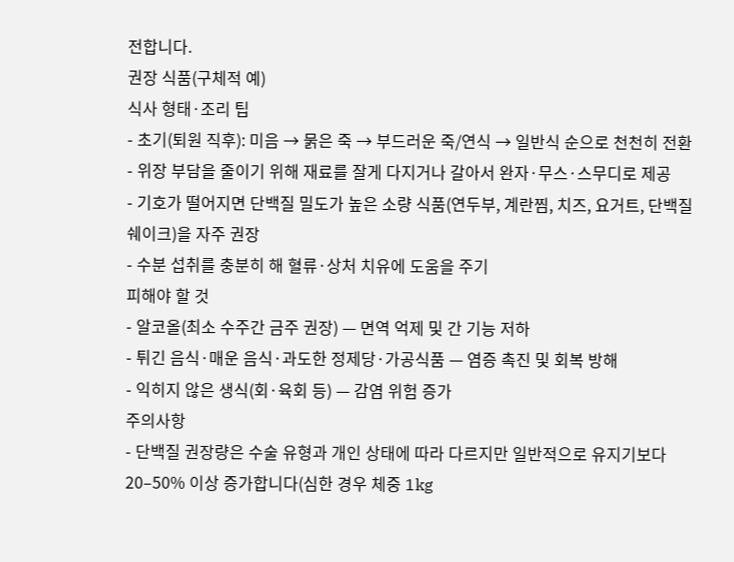전합니다.
권장 식품(구체적 예)
식사 형태·조리 팁
- 초기(퇴원 직후): 미음 → 묽은 죽 → 부드러운 죽/연식 → 일반식 순으로 천천히 전환
- 위장 부담을 줄이기 위해 재료를 잘게 다지거나 갈아서 완자·무스·스무디로 제공
- 기호가 떨어지면 단백질 밀도가 높은 소량 식품(연두부, 계란찜, 치즈, 요거트, 단백질 쉐이크)을 자주 권장
- 수분 섭취를 충분히 해 혈류·상처 치유에 도움을 주기
피해야 할 것
- 알코올(최소 수주간 금주 권장) — 면역 억제 및 간 기능 저하
- 튀긴 음식·매운 음식·과도한 정제당·가공식품 — 염증 촉진 및 회복 방해
- 익히지 않은 생식(회·육회 등) — 감염 위험 증가
주의사항
- 단백질 권장량은 수술 유형과 개인 상태에 따라 다르지만 일반적으로 유지기보다 20–50% 이상 증가합니다(심한 경우 체중 1kg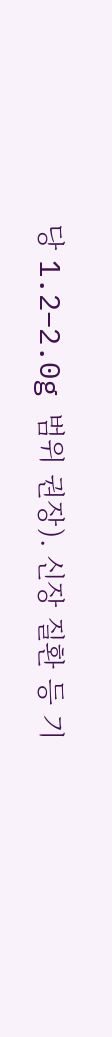당 1.2–2.0g 범위 권장). 신장 질환 등 기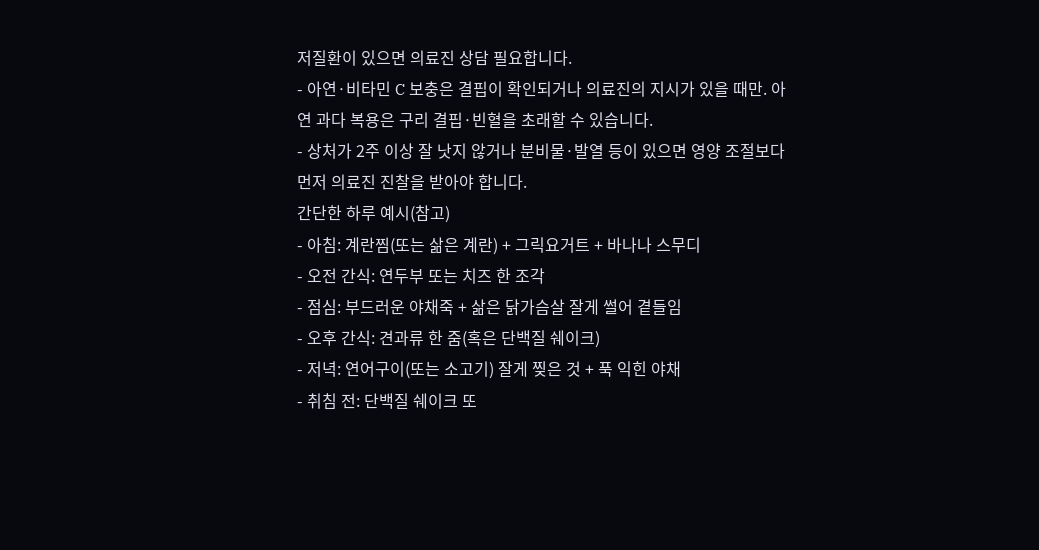저질환이 있으면 의료진 상담 필요합니다.
- 아연·비타민 C 보충은 결핍이 확인되거나 의료진의 지시가 있을 때만. 아연 과다 복용은 구리 결핍·빈혈을 초래할 수 있습니다.
- 상처가 2주 이상 잘 낫지 않거나 분비물·발열 등이 있으면 영양 조절보다 먼저 의료진 진찰을 받아야 합니다.
간단한 하루 예시(참고)
- 아침: 계란찜(또는 삶은 계란) + 그릭요거트 + 바나나 스무디
- 오전 간식: 연두부 또는 치즈 한 조각
- 점심: 부드러운 야채죽 + 삶은 닭가슴살 잘게 썰어 곁들임
- 오후 간식: 견과류 한 줌(혹은 단백질 쉐이크)
- 저녁: 연어구이(또는 소고기) 잘게 찢은 것 + 푹 익힌 야채
- 취침 전: 단백질 쉐이크 또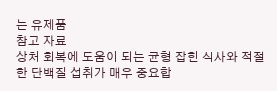는 유제품
참고 자료
상처 회복에 도움이 되는 균형 잡힌 식사와 적절한 단백질 섭취가 매우 중요합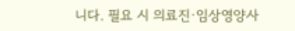니다. 필요 시 의료진·임상영양사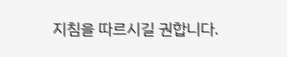지침을 따르시길 권합니다.